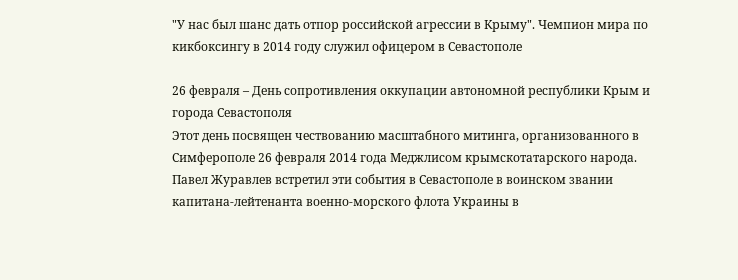"У нас был шанс дать отпор российской агрессии в Крыму". Чемпион мира по кикбоксингу в 2014 году служил офицером в Севастополе

26 февраля – День сопротивления оккупации автономной республики Крым и города Севастополя
Этот день посвящен чествованию масштабного митинга, организованного в Симферополе 26 февраля 2014 года Меджлисом крымскотатарского народа.
Павел Журавлев встретил эти события в Севастополе в воинском звании капитана-лейтенанта военно-морского флота Украины в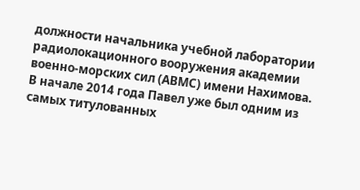должности начальника учебной лаборатории радиолокационного вооружения академии военно-морских сил (АВМС) имени Нахимова.
В начале 2014 года Павел уже был одним из самых титулованных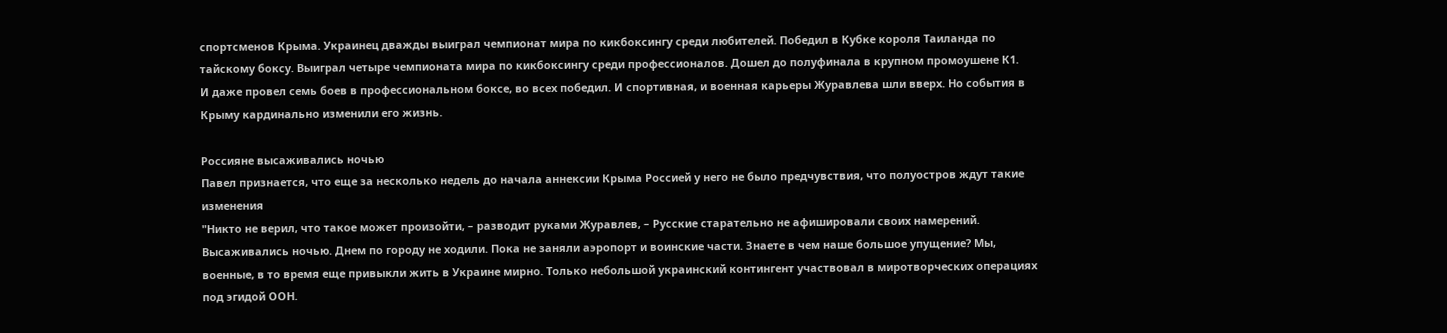спортсменов Крыма. Украинец дважды выиграл чемпионат мира по кикбоксингу среди любителей. Победил в Кубке короля Таиланда по тайскому боксу. Выиграл четыре чемпионата мира по кикбоксингу среди профессионалов. Дошел до полуфинала в крупном промоушене К1.
И даже провел семь боев в профессиональном боксе, во всех победил. И спортивная, и военная карьеры Журавлева шли вверх. Но события в Крыму кардинально изменили его жизнь.

Россияне высаживались ночью
Павел признается, что еще за несколько недель до начала аннексии Крыма Россией у него не было предчувствия, что полуостров ждут такие изменения
"Никто не верил, что такое может произойти, – разводит руками Журавлев, – Русские старательно не афишировали своих намерений. Высаживались ночью. Днем по городу не ходили. Пока не заняли аэропорт и воинские части. Знаете в чем наше большое упущение? Мы, военные, в то время еще привыкли жить в Украине мирно. Только небольшой украинский контингент участвовал в миротворческих операциях под эгидой ООН.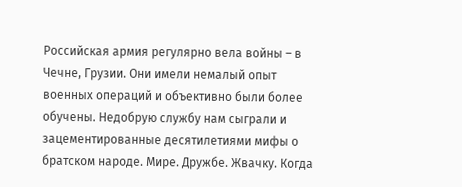Российская армия регулярно вела войны – в Чечне, Грузии. Они имели немалый опыт военных операций и объективно были более обучены. Недобрую службу нам сыграли и зацементированные десятилетиями мифы о братском народе. Мире. Дружбе. Жвачку. Когда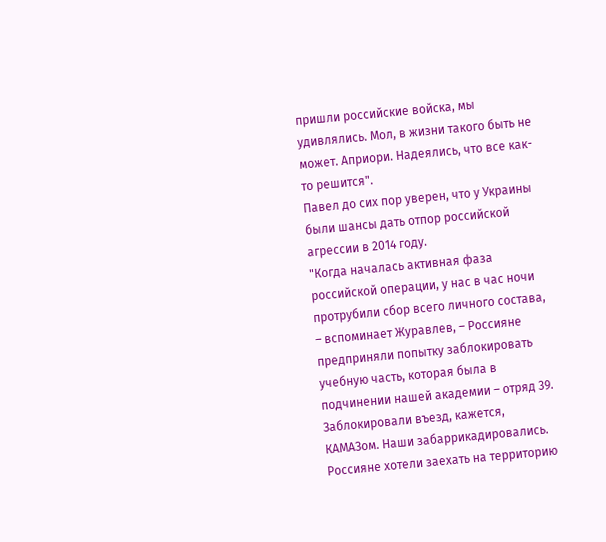пришли российские войска, мы удивлялись. Мол, в жизни такого быть не может. Априори. Надеялись, что все как-то решится".
Павел до сих пор уверен, что у Украины были шансы дать отпор российской агрессии в 2014 году.
"Когда началась активная фаза российской операции, у нас в час ночи протрубили сбор всего личного состава, – вспоминает Журавлев, – Россияне предприняли попытку заблокировать учебную часть, которая была в подчинении нашей академии – отряд 39. Заблокировали въезд, кажется, КАМАЗом. Наши забаррикадировались.
Россияне хотели заехать на территорию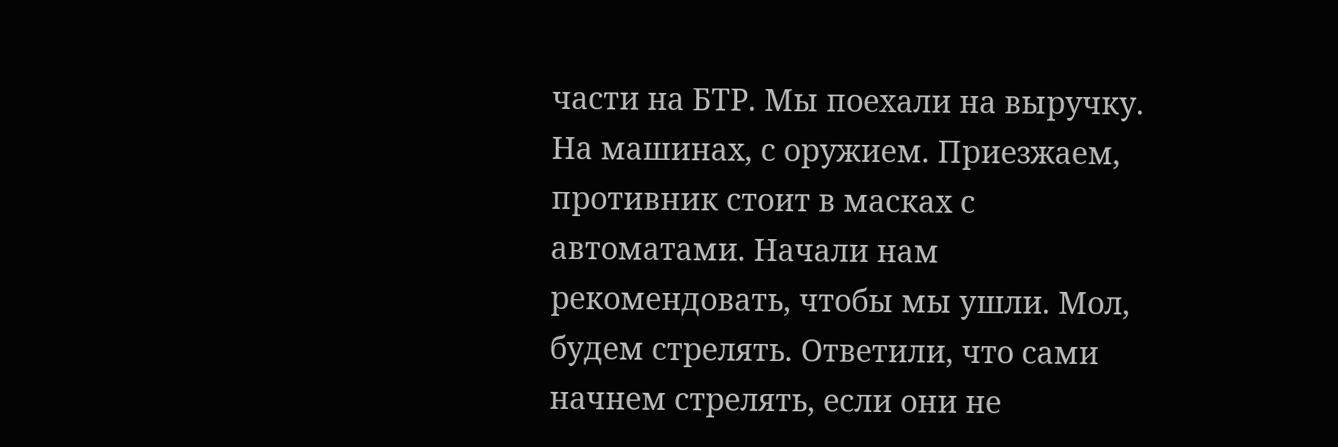части на БТР. Мы поехали на выручку. На машинах, с оружием. Приезжаем, противник стоит в масках с автоматами. Начали нам рекомендовать, чтобы мы ушли. Мол, будем стрелять. Ответили, что сами начнем стрелять, если они не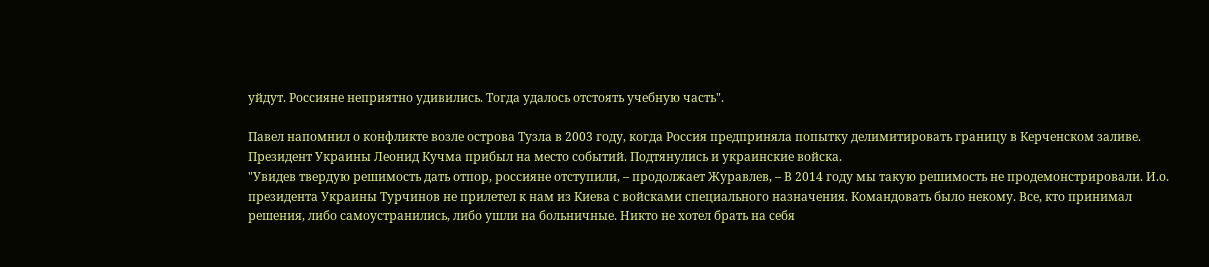уйдут. Россияне неприятно удивились. Тогда удалось отстоять учебную часть".

Павел напомнил о конфликте возле острова Тузла в 2003 году, когда Россия предприняла попытку делимитировать границу в Керченском заливе. Президент Украины Леонид Кучма прибыл на место событий. Подтянулись и украинские войска.
"Увидев твердую решимость дать отпор, россияне отступили, – продолжает Журавлев, – В 2014 году мы такую решимость не продемонстрировали. И.о. президента Украины Турчинов не прилетел к нам из Киева с войсками специального назначения. Командовать было некому. Все, кто принимал решения, либо самоустранились, либо ушли на больничные. Никто не хотел брать на себя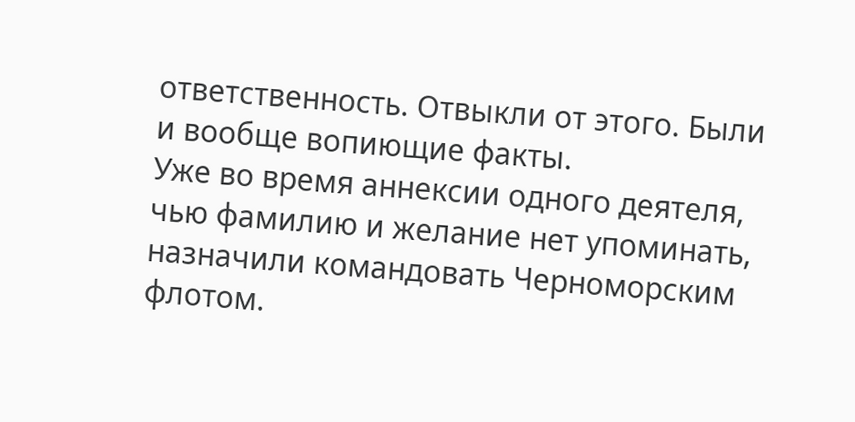ответственность. Отвыкли от этого. Были и вообще вопиющие факты.
Уже во время аннексии одного деятеля, чью фамилию и желание нет упоминать, назначили командовать Черноморским флотом.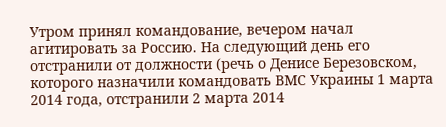Утром принял командование, вечером начал агитировать за Россию. На следующий день его отстранили от должности (речь о Денисе Березовском, которого назначили командовать ВМС Украины 1 марта 2014 года, отстранили 2 марта 2014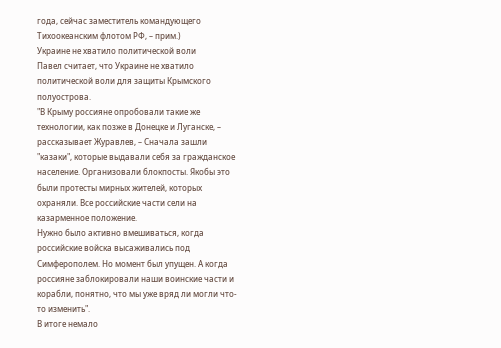года, сейчас заместитель командующего Тихоокеанским флотом РФ, – прим.)
Украине не хватило политической воли
Павел считает, что Украине не хватило политической воли для защиты Крымского полуострова.
"В Крыму россияне опробовали такие же технологии, как позже в Донецке и Луганске, – рассказывает Журавлев, – Сначала зашли "казаки", которые выдавали себя за гражданское население. Организовали блокпосты. Якобы это были протесты мирных жителей, которых охраняли. Все российские части сели на казарменное положение.
Нужно было активно вмешиваться, когда российские войска высаживались под Симферополем. Но момент был упущен. А когда россияне заблокировали наши воинские части и корабли, понятно, что мы уже вряд ли могли что-то изменить".
В итоге немало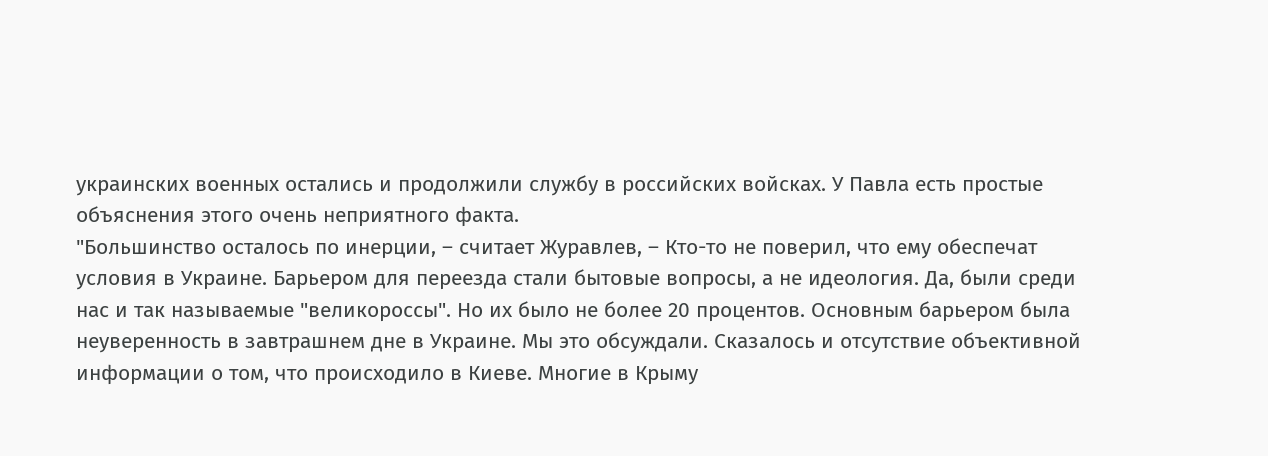украинских военных остались и продолжили службу в российских войсках. У Павла есть простые объяснения этого очень неприятного факта.
"Большинство осталось по инерции, – считает Журавлев, – Кто-то не поверил, что ему обеспечат условия в Украине. Барьером для переезда стали бытовые вопросы, а не идеология. Да, были среди нас и так называемые "великороссы". Но их было не более 20 процентов. Основным барьером была неуверенность в завтрашнем дне в Украине. Мы это обсуждали. Сказалось и отсутствие объективной информации о том, что происходило в Киеве. Многие в Крыму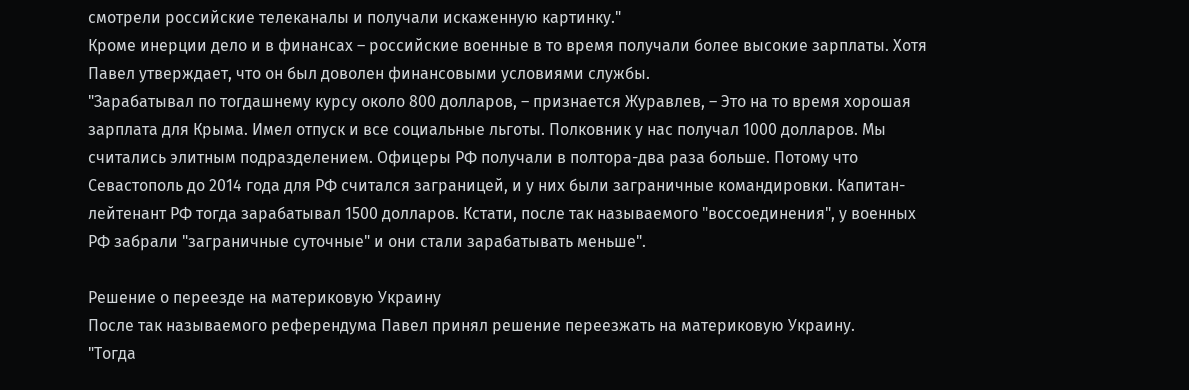смотрели российские телеканалы и получали искаженную картинку."
Кроме инерции дело и в финансах – российские военные в то время получали более высокие зарплаты. Хотя Павел утверждает, что он был доволен финансовыми условиями службы.
"Зарабатывал по тогдашнему курсу около 800 долларов, – признается Журавлев, – Это на то время хорошая зарплата для Крыма. Имел отпуск и все социальные льготы. Полковник у нас получал 1000 долларов. Мы считались элитным подразделением. Офицеры РФ получали в полтора-два раза больше. Потому что Севастополь до 2014 года для РФ считался заграницей, и у них были заграничные командировки. Капитан-лейтенант РФ тогда зарабатывал 1500 долларов. Кстати, после так называемого "воссоединения", у военных РФ забрали "заграничные суточные" и они стали зарабатывать меньше".

Решение о переезде на материковую Украину
После так называемого референдума Павел принял решение переезжать на материковую Украину.
"Тогда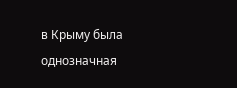в Крыму была однозначная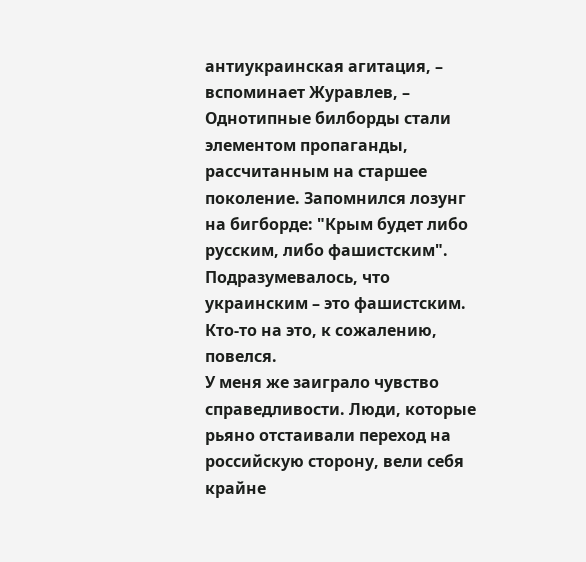антиукраинская агитация, – вспоминает Журавлев, – Однотипные билборды стали элементом пропаганды, рассчитанным на старшее поколение. Запомнился лозунг на бигборде: "Крым будет либо русским, либо фашистским". Подразумевалось, что украинским – это фашистским. Кто-то на это, к сожалению, повелся.
У меня же заиграло чувство справедливости. Люди, которые рьяно отстаивали переход на российскую сторону, вели себя крайне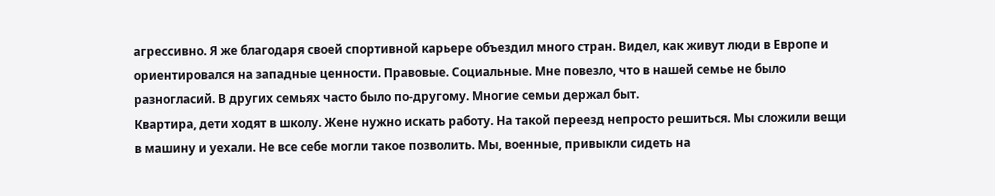агрессивно. Я же благодаря своей спортивной карьере объездил много стран. Видел, как живут люди в Европе и ориентировался на западные ценности. Правовые. Социальные. Мне повезло, что в нашей семье не было разногласий. В других семьях часто было по-другому. Многие семьи держал быт.
Квартира, дети ходят в школу. Жене нужно искать работу. На такой переезд непросто решиться. Мы сложили вещи в машину и уехали. Не все себе могли такое позволить. Мы, военные, привыкли сидеть на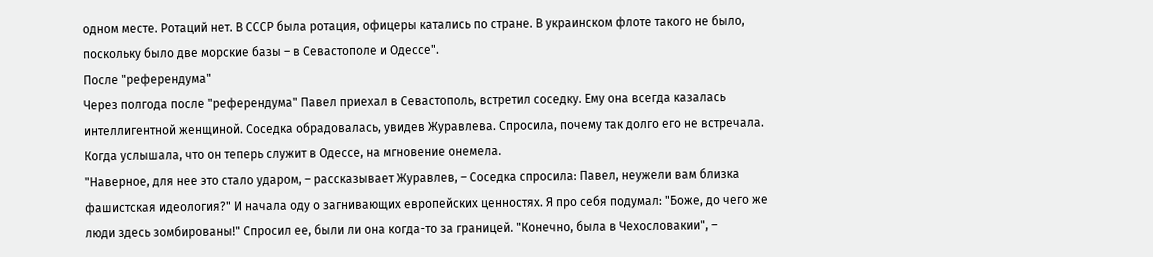одном месте. Ротаций нет. В СССР была ротация, офицеры катались по стране. В украинском флоте такого не было, поскольку было две морские базы – в Севастополе и Одессе".
После "референдума"
Через полгода после "референдума" Павел приехал в Севастополь, встретил соседку. Ему она всегда казалась интеллигентной женщиной. Соседка обрадовалась, увидев Журавлева. Спросила, почему так долго его не встречала. Когда услышала, что он теперь служит в Одессе, на мгновение онемела.
"Наверное, для нее это стало ударом, – рассказывает Журавлев, – Соседка спросила: Павел, неужели вам близка фашистская идеология?" И начала оду о загнивающих европейских ценностях. Я про себя подумал: "Боже, до чего же люди здесь зомбированы!" Спросил ее, были ли она когда-то за границей. "Конечно, была в Чехословакии", –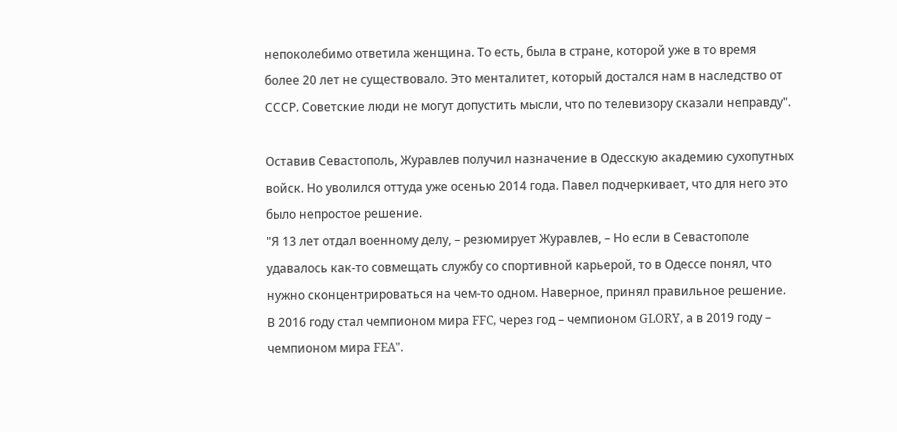непоколебимо ответила женщина. То есть, была в стране, которой уже в то время более 20 лет не существовало. Это менталитет, который достался нам в наследство от СССР. Советские люди не могут допустить мысли, что по телевизору сказали неправду".

Оставив Севастополь, Журавлев получил назначение в Одесскую академию сухопутных войск. Но уволился оттуда уже осенью 2014 года. Павел подчеркивает, что для него это было непростое решение.
"Я 13 лет отдал военному делу, – резюмирует Журавлев, – Но если в Севастополе удавалось как-то совмещать службу со спортивной карьерой, то в Одессе понял, что нужно сконцентрироваться на чем-то одном. Наверное, принял правильное решение. В 2016 году стал чемпионом мира FFC, через год – чемпионом GLORY, а в 2019 году – чемпионом мира FEA".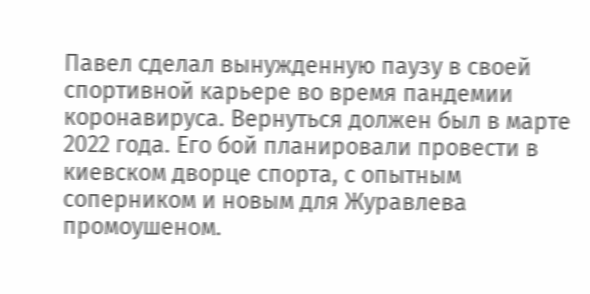Павел сделал вынужденную паузу в своей спортивной карьере во время пандемии коронавируса. Вернуться должен был в марте 2022 года. Его бой планировали провести в киевском дворце спорта, с опытным соперником и новым для Журавлева промоушеном.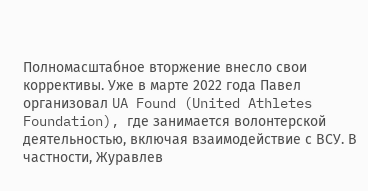Полномасштабное вторжение внесло свои коррективы. Уже в марте 2022 года Павел организовал UA Found (United Athletes Foundation), где занимается волонтерской деятельностью, включая взаимодействие с ВСУ. В частности, Журавлев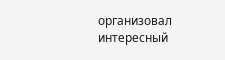организовал интересный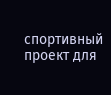спортивный проект для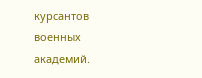курсантов военных академий.